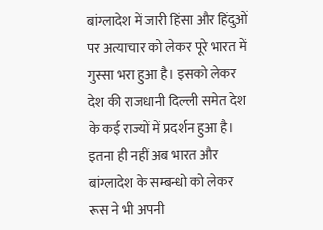बांग्लादेश में जारी हिंसा और हिंदुओं पर अत्याचार को लेकर पूरे भारत में गुस्सा भरा हुआ है। इसको लेकर देश की राजधानी दिल्ली समेत देश के कई राज्यों में प्रदर्शन हुआ है। इतना ही नहीं अब भारत और बांग्लादेश के सम्बन्धो को लेकर रूस ने भी अपनी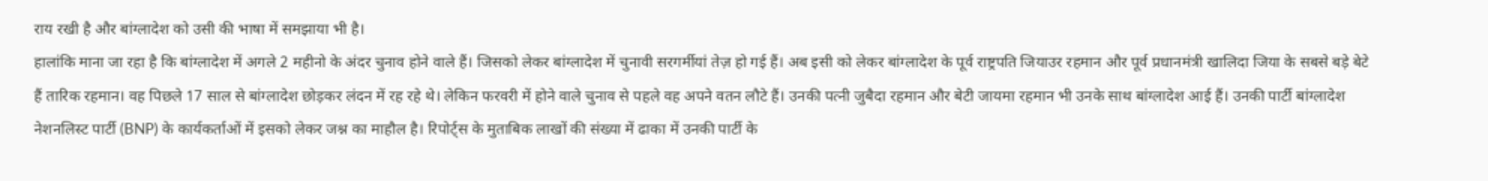राय रखी है और बांग्लादेश को उसी की भाषा में समझाया भी है।
हालांकि माना जा रहा है कि बांग्लादेश में अगले 2 महीनो के अंदर चुनाव होने वाले हैं। जिसको लेकर बांग्लादेश में चुनावी सरगर्मीयां तेज़ हो गई हैं। अब इसी को लेकर बांग्लादेश के पूर्व राष्ट्रपति जियाउर रहमान और पूर्व प्रधानमंत्री खालिदा जिया के सबसे बड़े बेटे हैं तारिक रहमान। वह पिछले 17 साल से बांग्लादेश छोड़कर लंदन में रह रहे थे। लेकिन फरवरी में होने वाले चुनाव से पहले वह अपने वतन लौटे हैं। उनकी पत्नी जुबैदा रहमान और बेटी जायमा रहमान भी उनके साथ बांग्लादेश आई हैं। उनकी पार्टी बांग्लादेश नेशनलिस्ट पार्टी (BNP) के कार्यकर्ताओं में इसको लेकर जश्न का माहौल है। रिपोर्ट्स के मुताबिक लाखों की संख्या में ढाका में उनकी पार्टी के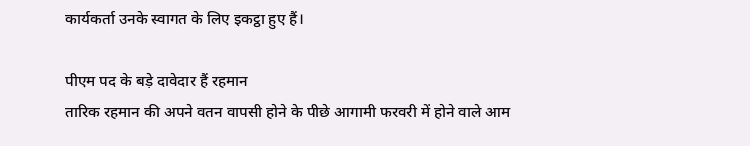कार्यकर्ता उनके स्वागत के लिए इकट्ठा हुए हैं।

पीएम पद के बड़े दावेदार हैं रहमान
तारिक रहमान की अपने वतन वापसी होने के पीछे आगामी फरवरी में होने वाले आम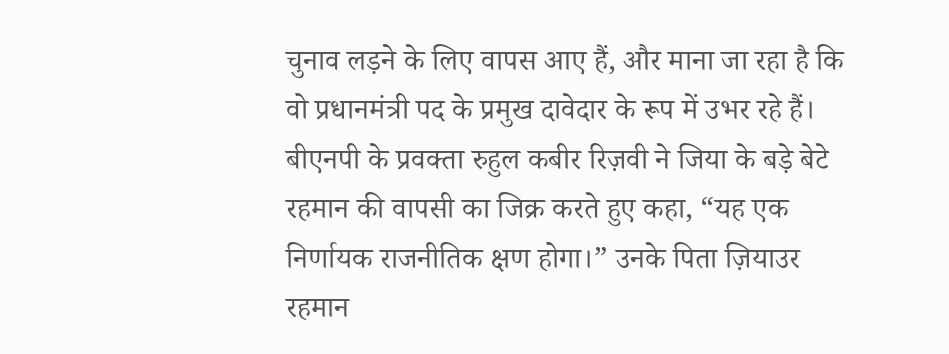चुनाव लड़ने के लिए वापस आए हैं, और माना जा रहा है कि वो प्रधानमंत्री पद के प्रमुख दावेदार के रूप में उभर रहे हैं। बीएनपी के प्रवक्ता रुहुल कबीर रिज़वी ने जिया के बड़े बेटे रहमान की वापसी का जिक्र करते हुए कहा, “यह एक निर्णायक राजनीतिक क्षण होगा।” उनके पिता ज़ियाउर रहमान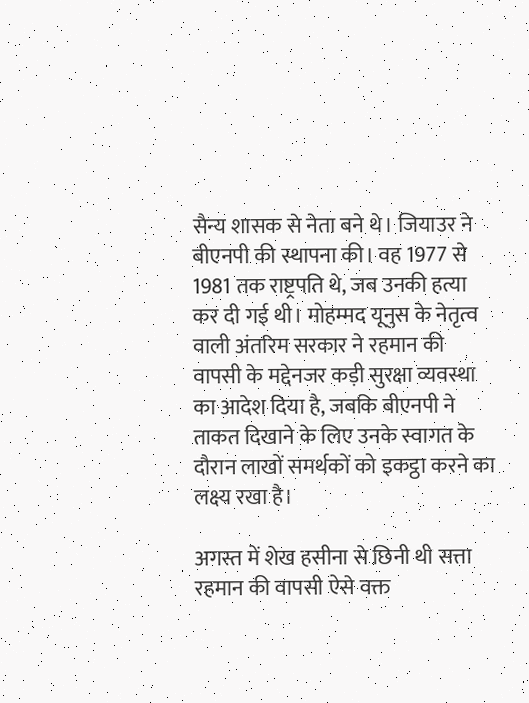सैन्य शासक से नेता बने थे। जियाउर ने बीएनपी की स्थापना की। वह 1977 से 1981 तक राष्ट्रपति थे, जब उनकी हत्या कर दी गई थी। मोहम्मद यूनुस के नेतृत्व वाली अंतरिम सरकार ने रहमान की वापसी के मद्देनजर कड़ी सुरक्षा व्यवस्था का आदेश दिया है, जबकि बीएनपी ने ताकत दिखाने के लिए उनके स्वागत के दौरान लाखों समर्थकों को इकट्ठा करने का लक्ष्य रखा है।

अगस्त में शेख हसीना से छिनी थी सत्ता
रहमान की वापसी ऐसे वक्त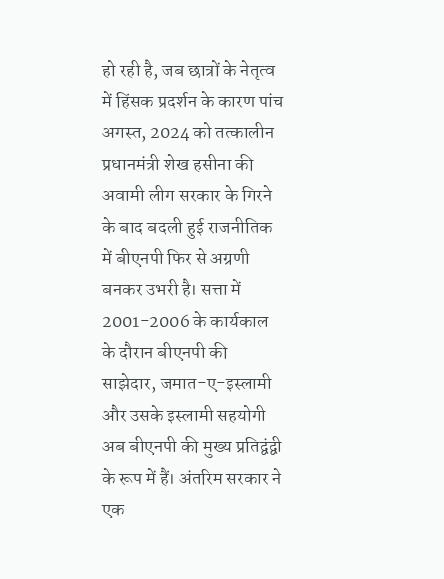हो रही है, जब छात्रों के नेतृत्व में हिंसक प्रदर्शन के कारण पांच अगस्त, 2024 को तत्कालीन प्रधानमंत्री शेख हसीना की अवामी लीग सरकार के गिरने के बाद बदली हुई राजनीतिक में बीएनपी फिर से अग्रणी बनकर उभरी है। सत्ता में 2001-2006 के कार्यकाल के दौरान बीएनपी की साझेदार, जमात-ए-इस्लामी और उसके इस्लामी सहयोगी अब बीएनपी की मुख्य प्रतिद्वंद्वी के रूप में हैं। अंतरिम सरकार ने एक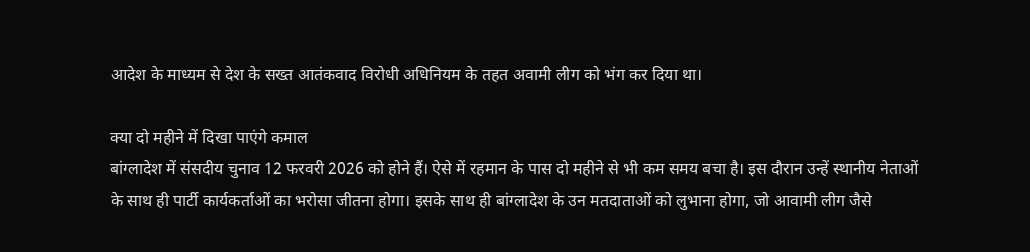आदेश के माध्यम से देश के सख्त आतंकवाद विरोधी अधिनियम के तहत अवामी लीग को भंग कर दिया था।

क्या दो महीने में दिखा पाएंगे कमाल
बांग्लादेश में संसदीय चुनाव 12 फरवरी 2026 को होने हैं। ऐसे में रहमान के पास दो महीने से भी कम समय बचा है। इस दौरान उन्हें स्थानीय नेताओं के साथ ही पार्टी कार्यकर्ताओं का भरोसा जीतना होगा। इसके साथ ही बांग्लादेश के उन मतदाताओं को लुभाना होगा, जो आवामी लीग जैसे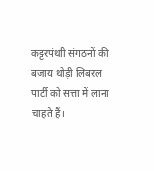कट्टरपंथाी संगठनों की बजाय थोड़ी लिबरल पार्टी को सत्ता में लाना चाहते हैं।